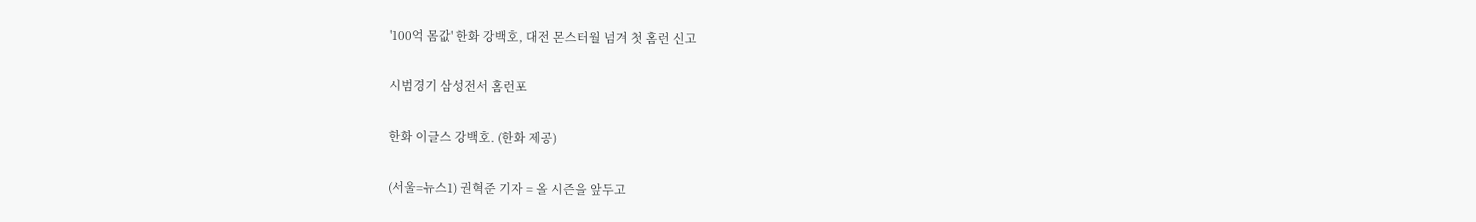'100억 몸값' 한화 강백호, 대전 몬스터월 넘겨 첫 홈런 신고

시범경기 삼성전서 홈런포

한화 이글스 강백호. (한화 제공)

(서울=뉴스1) 권혁준 기자 = 올 시즌을 앞두고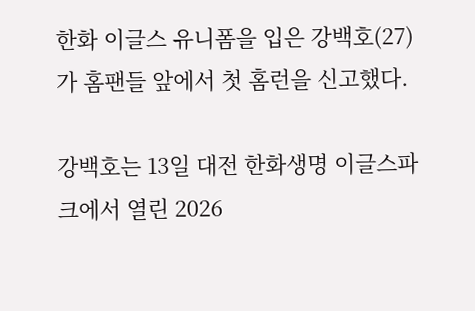한화 이글스 유니폼을 입은 강백호(27)가 홈팬들 앞에서 첫 홈런을 신고했다.

강백호는 13일 대전 한화생명 이글스파크에서 열린 2026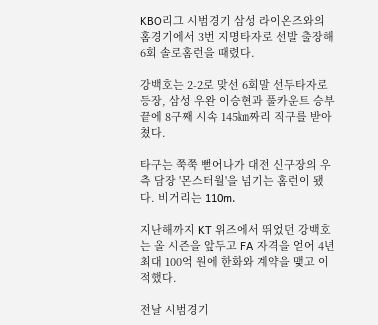KBO리그 시범경기 삼성 라이온즈와의 홈경기에서 3번 지명타자로 선발 출장해 6회 솔로홈런을 때렸다.

강백호는 2-2로 맞선 6회말 선두타자로 등장, 삼성 우완 이승현과 풀카운트 승부 끝에 8구째 시속 145㎞짜리 직구를 받아쳤다.

타구는 쭉쭉 뻗어나가 대전 신구장의 우측 담장 '몬스터월'을 넘기는 홈런이 됐다. 비거리는 110m.

지난해까지 KT 위즈에서 뛰었던 강백호는 올 시즌을 앞두고 FA 자격을 얻어 4년 최대 100억 원에 한화와 계약을 맺고 이적했다.

전날 시범경기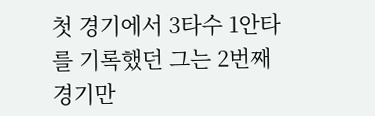첫 경기에서 3타수 1안타를 기록했던 그는 2번째 경기만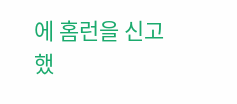에 홈런을 신고했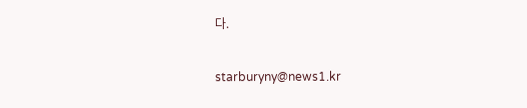다.

starburyny@news1.kr